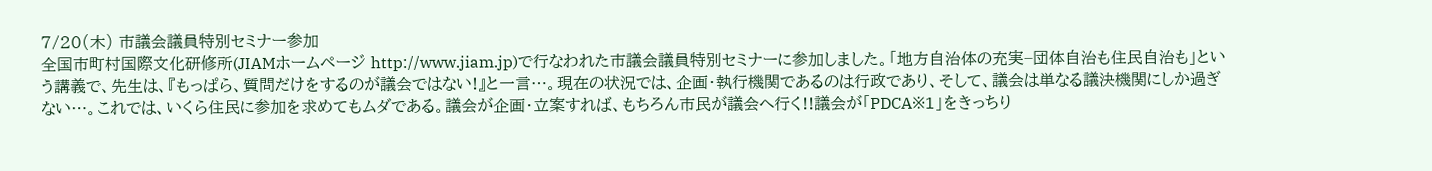7/20(木) 市議会議員特別セミナー参加
全国市町村国際文化研修所(JIAMホームページ http://www.jiam.jp)で行なわれた市議会議員特別セミナーに参加しました。「地方自治体の充実−団体自治も住民自治も」という講義で、先生は、『もっぱら、質問だけをするのが議会ではない!』と一言…。現在の状況では、企画・執行機関であるのは行政であり、そして、議会は単なる議決機関にしか過ぎない…。これでは、いくら住民に参加を求めてもムダである。議会が企画・立案すれば、もちろん市民が議会へ行く!!議会が「PDCA※1」をきっちり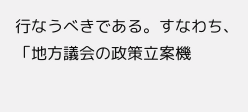行なうべきである。すなわち、「地方議会の政策立案機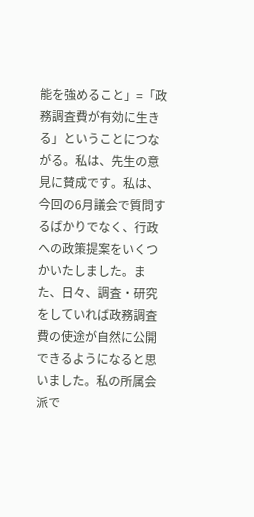能を強めること」=「政務調査費が有効に生きる」ということにつながる。私は、先生の意見に賛成です。私は、今回の6月議会で質問するばかりでなく、行政への政策提案をいくつかいたしました。また、日々、調査・研究をしていれば政務調査費の使途が自然に公開できるようになると思いました。私の所属会派で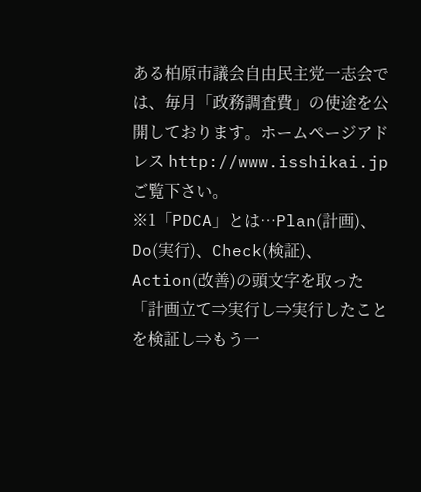ある柏原市議会自由民主党一志会では、毎月「政務調査費」の使途を公開しております。ホームページアドレス http://www.isshikai.jp ご覧下さい。
※1「PDCA」とは…Plan(計画)、Do(実行)、Check(検証)、Action(改善)の頭文字を取った「計画立て⇒実行し⇒実行したことを検証し⇒もう一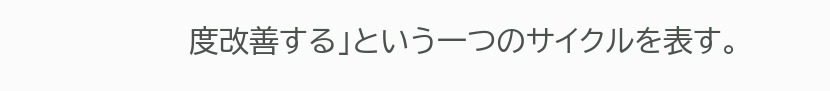度改善する」という一つのサイクルを表す。